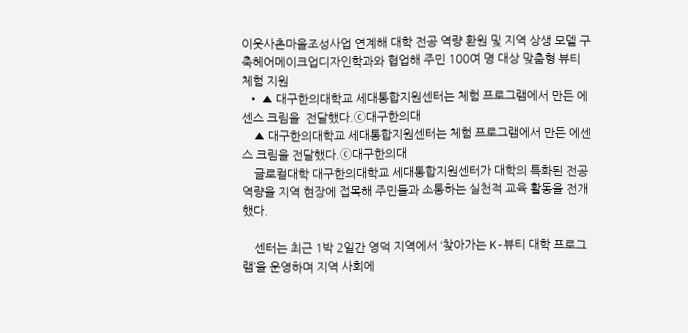이웃사촌마을조성사업 연계해 대학 전공 역량 환원 및 지역 상생 모델 구축헤어메이크업디자인학과와 협업해 주민 100여 명 대상 맞춤형 뷰티 체험 지원
  • ▲ 대구한의대학교 세대통합지원센터는 체험 프로그램에서 만든 에센스 크림을  전달했다.ⓒ대구한의대
    ▲ 대구한의대학교 세대통합지원센터는 체험 프로그램에서 만든 에센스 크림을 전달했다.ⓒ대구한의대
    글로컬대학 대구한의대학교 세대통합지원센터가 대학의 특화된 전공 역량을 지역 현장에 접목해 주민들과 소통하는 실천적 교육 활동을 전개했다.

    센터는 최근 1박 2일간 영덕 지역에서 ‘찾아가는 K-뷰티 대학 프로그램’을 운영하며 지역 사회에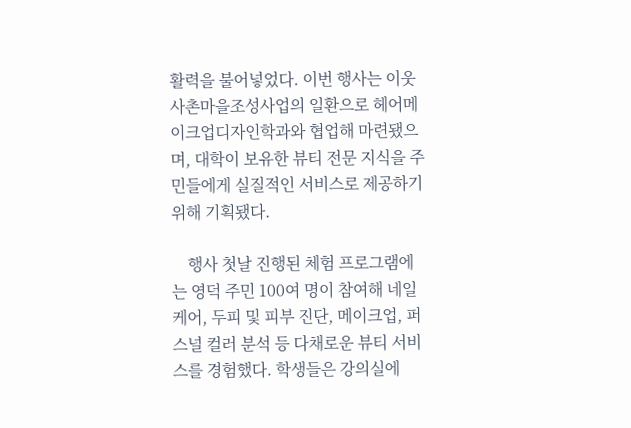활력을 불어넣었다. 이번 행사는 이웃사촌마을조성사업의 일환으로 헤어메이크업디자인학과와 협업해 마련됐으며, 대학이 보유한 뷰티 전문 지식을 주민들에게 실질적인 서비스로 제공하기 위해 기획됐다.

    행사 첫날 진행된 체험 프로그램에는 영덕 주민 100여 명이 참여해 네일 케어, 두피 및 피부 진단, 메이크업, 퍼스널 컬러 분석 등 다채로운 뷰티 서비스를 경험했다. 학생들은 강의실에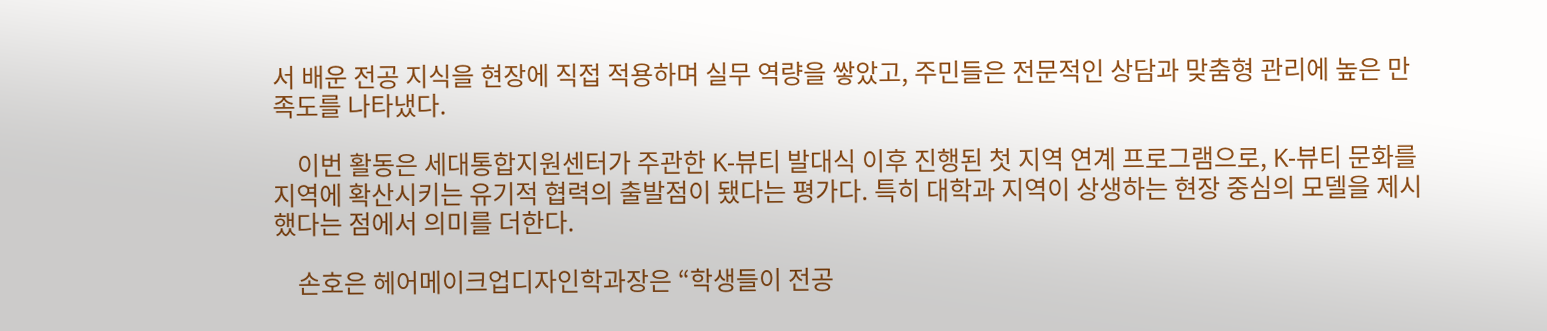서 배운 전공 지식을 현장에 직접 적용하며 실무 역량을 쌓았고, 주민들은 전문적인 상담과 맞춤형 관리에 높은 만족도를 나타냈다.

    이번 활동은 세대통합지원센터가 주관한 K-뷰티 발대식 이후 진행된 첫 지역 연계 프로그램으로, K-뷰티 문화를 지역에 확산시키는 유기적 협력의 출발점이 됐다는 평가다. 특히 대학과 지역이 상생하는 현장 중심의 모델을 제시했다는 점에서 의미를 더한다.

    손호은 헤어메이크업디자인학과장은 “학생들이 전공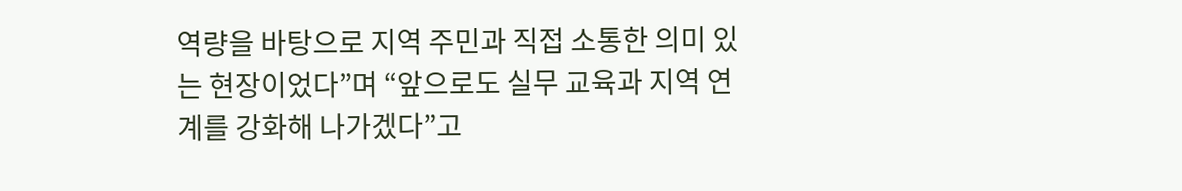역량을 바탕으로 지역 주민과 직접 소통한 의미 있는 현장이었다”며 “앞으로도 실무 교육과 지역 연계를 강화해 나가겠다”고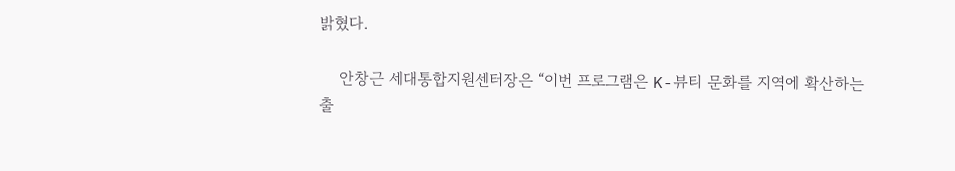밝혔다.

    안창근 세대통합지원센터장은 “이번 프로그램은 K-뷰티 문화를 지역에 확산하는 출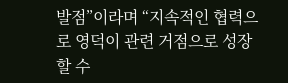발점”이라며 “지속적인 협력으로 영덕이 관련 거점으로 성장할 수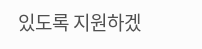있도록 지원하겠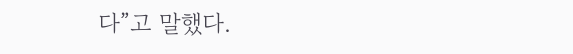다”고 말했다.